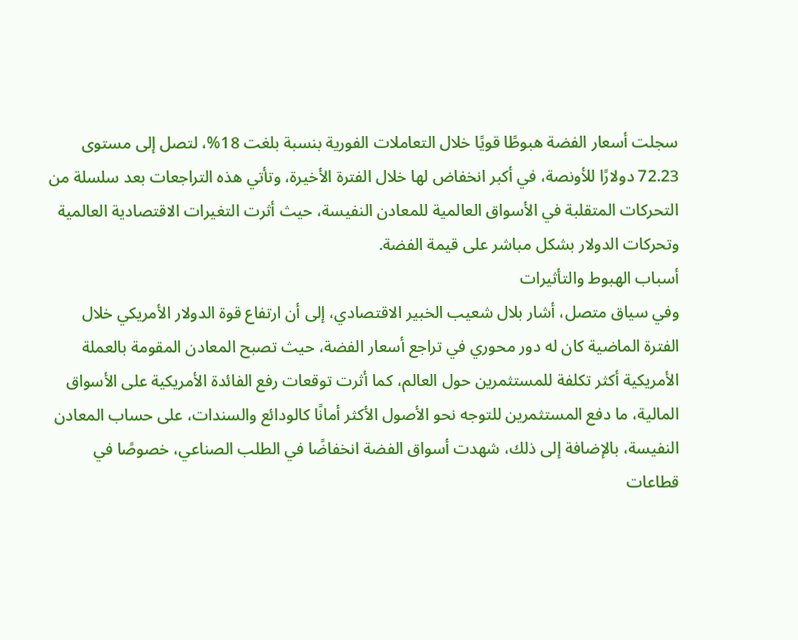سجلت أسعار الفضة هبوطًا قويًا خلال التعاملات الفورية بنسبة بلغت 18%، لتصل إلى مستوى 72.23 دولارًا للأونصة، في أكبر انخفاض لها خلال الفترة الأخيرة، وتأتي هذه التراجعات بعد سلسلة من التحركات المتقلبة في الأسواق العالمية للمعادن النفيسة، حيث أثرت التغيرات الاقتصادية العالمية وتحركات الدولار بشكل مباشر على قيمة الفضة.
أسباب الهبوط والتأثيرات
وفي سياق متصل، أشار بلال شعيب الخبير الاقتصادي، إلى أن ارتفاع قوة الدولار الأمريكي خلال الفترة الماضية كان له دور محوري في تراجع أسعار الفضة، حيث تصبح المعادن المقومة بالعملة الأمريكية أكثر تكلفة للمستثمرين حول العالم، كما أثرت توقعات رفع الفائدة الأمريكية على الأسواق المالية، ما دفع المستثمرين للتوجه نحو الأصول الأكثر أمانًا كالودائع والسندات، على حساب المعادن النفيسة، بالإضافة إلى ذلك، شهدت أسواق الفضة انخفاضًا في الطلب الصناعي، خصوصًا في قطاعات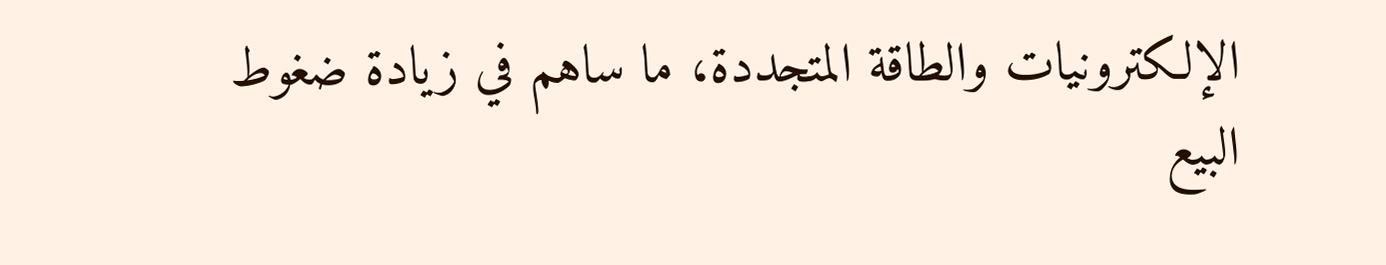الإلكترونيات والطاقة المتجددة، ما ساهم في زيادة ضغوط البيع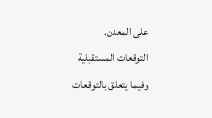على المعدن.
التوقعات المستقبلية
وفيما يتعلق بالتوقعات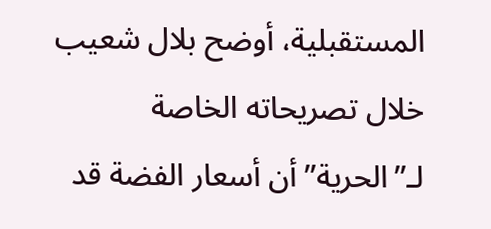المستقبلية، أوضح بلال شعيب خلال تصريحاته الخاصة لـ”الحرية” أن أسعار الفضة قد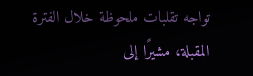تواجه تقلبات ملحوظة خلال الفترة المقبلة، مشيرًا إلى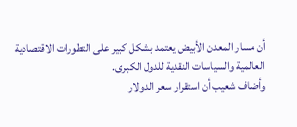أن مسار المعدن الأبيض يعتمد بشكل كبير على التطورات الاقتصادية العالمية والسياسات النقدية للدول الكبرى.
وأضاف شعيب أن استقرار سعر الدولار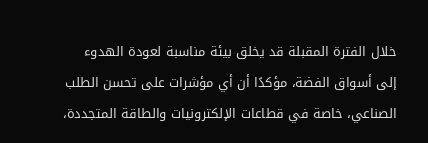خلال الفترة المقبلة قد يخلق بيئة مناسبة لعودة الهدوء إلى أسواق الفضة، مؤكدًا أن أي مؤشرات على تحسن الطلب الصناعي، خاصة في قطاعات الإلكترونيات والطاقة المتجددة،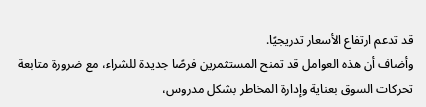قد تدعم ارتفاع الأسعار تدريجيًا.
وأضاف أن هذه العوامل قد تمنح المستثمرين فرصًا جديدة للشراء، مع ضرورة متابعة تحركات السوق بعناية وإدارة المخاطر بشكل مدروس،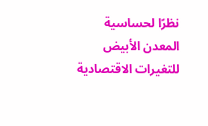نظرًا لحساسية المعدن الأبيض للتغيرات الاقتصادية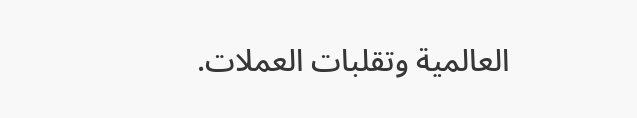العالمية وتقلبات العملات.